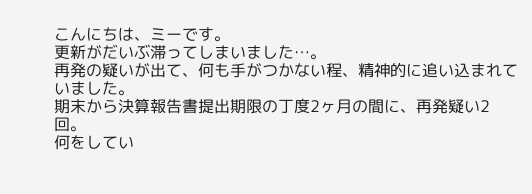こんにちは、ミーです。
更新がだいぶ滞ってしまいました…。
再発の疑いが出て、何も手がつかない程、精神的に追い込まれていました。
期末から決算報告書提出期限の丁度2ヶ月の間に、再発疑い2回。
何をしてい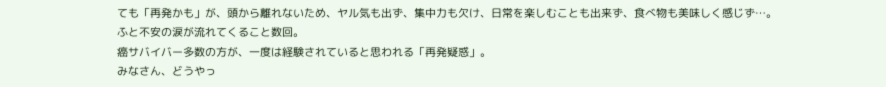ても「再発かも」が、頭から離れないため、ヤル気も出ず、集中力も欠け、日常を楽しむことも出来ず、食べ物も美味しく感じず…。
ふと不安の涙が流れてくること数回。
癌サバイバー多数の方が、一度は経験されていると思われる「再発疑惑」。
みなさん、どうやっ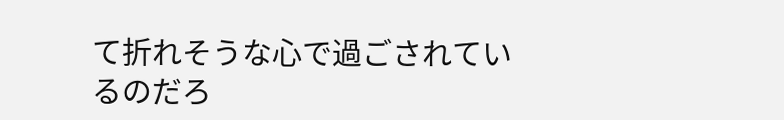て折れそうな心で過ごされているのだろ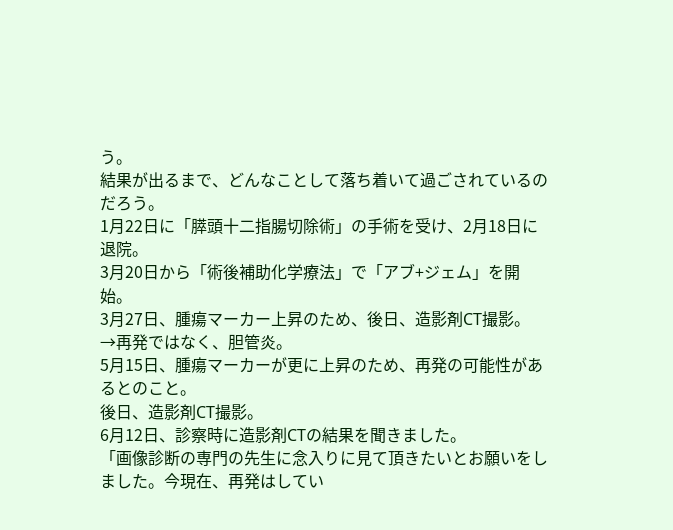う。
結果が出るまで、どんなことして落ち着いて過ごされているのだろう。
1月22日に「膵頭十二指腸切除術」の手術を受け、2月18日に退院。
3月20日から「術後補助化学療法」で「アブ+ジェム」を開始。
3月27日、腫瘍マーカー上昇のため、後日、造影剤CT撮影。
→再発ではなく、胆管炎。
5月15日、腫瘍マーカーが更に上昇のため、再発の可能性があるとのこと。
後日、造影剤CT撮影。
6月12日、診察時に造影剤CTの結果を聞きました。
「画像診断の専門の先生に念入りに見て頂きたいとお願いをしました。今現在、再発はしてい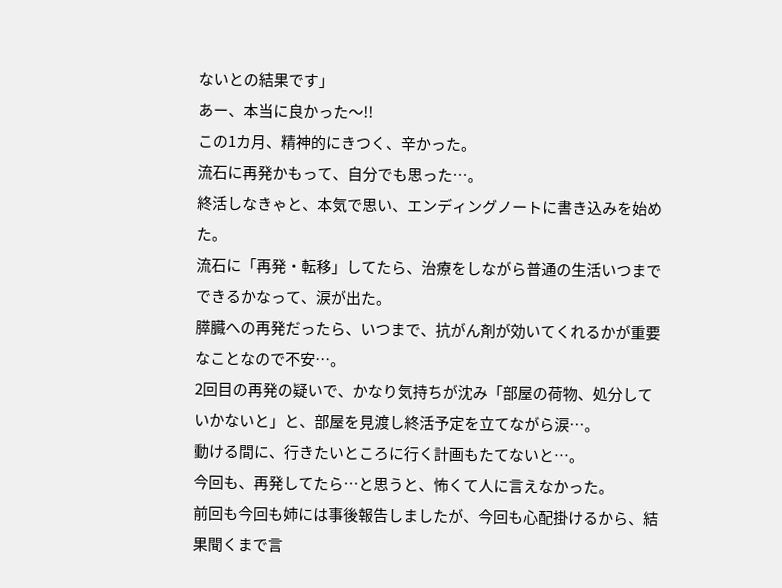ないとの結果です」
あー、本当に良かった〜!!
この1カ月、精神的にきつく、辛かった。
流石に再発かもって、自分でも思った…。
終活しなきゃと、本気で思い、エンディングノートに書き込みを始めた。
流石に「再発・転移」してたら、治療をしながら普通の生活いつまでできるかなって、涙が出た。
膵臓への再発だったら、いつまで、抗がん剤が効いてくれるかが重要なことなので不安…。
2回目の再発の疑いで、かなり気持ちが沈み「部屋の荷物、処分していかないと」と、部屋を見渡し終活予定を立てながら涙…。
動ける間に、行きたいところに行く計画もたてないと…。
今回も、再発してたら…と思うと、怖くて人に言えなかった。
前回も今回も姉には事後報告しましたが、今回も心配掛けるから、結果聞くまで言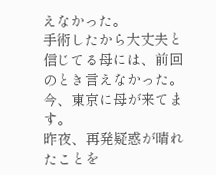えなかった。
手術したから大丈夫と信じてる母には、前回のとき言えなかった。
今、東京に母が来てます。
昨夜、再発疑惑が晴れたことを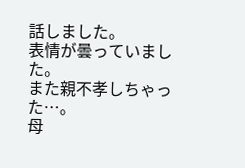話しました。
表情が曇っていました。
また親不孝しちゃった…。
母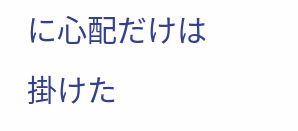に心配だけは掛けた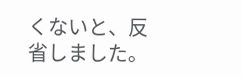くないと、反省しました。